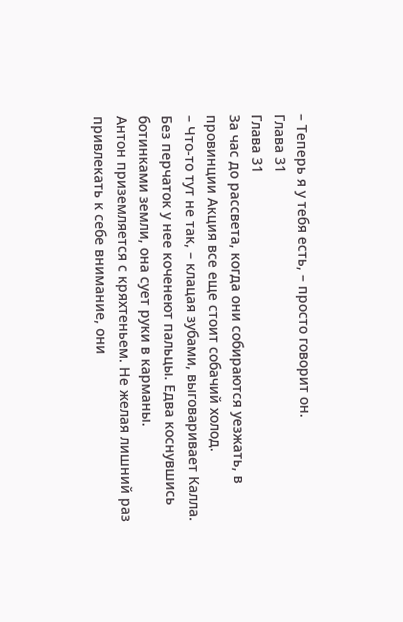– Теперь я у тебя есть, – просто говорит он.
Глава 31
Глава 31
За час до рассвета, когда они собираются уезжать, в провинции Акция все еще стоит собачий холод.
– Что-то тут не так, – клацая зубами, выговаривает Калла. Без перчаток у нее коченеют пальцы. Едва коснувшись ботинками земли, она сует руки в карманы.
Антон приземляется с кряхтеньем. Не желая лишний раз привлекать к себе внимание, они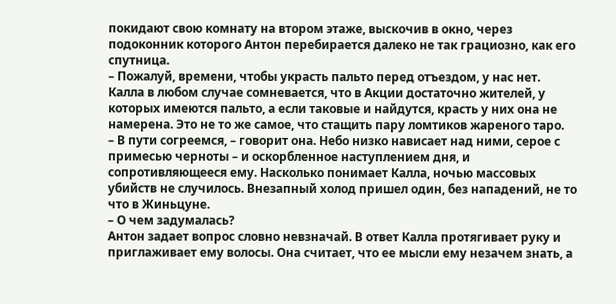покидают свою комнату на втором этаже, выскочив в окно, через подоконник которого Антон перебирается далеко не так грациозно, как его спутница.
– Пожалуй, времени, чтобы украсть пальто перед отъездом, у нас нет.
Калла в любом случае сомневается, что в Акции достаточно жителей, у которых имеются пальто, а если таковые и найдутся, красть у них она не намерена. Это не то же самое, что стащить пару ломтиков жареного таро.
– В пути согреемся, – говорит она. Небо низко нависает над ними, серое с примесью черноты – и оскорбленное наступлением дня, и сопротивляющееся ему. Насколько понимает Калла, ночью массовых убийств не случилось. Внезапный холод пришел один, без нападений, не то что в Жиньцуне.
– О чем задумалась?
Антон задает вопрос словно невзначай. В ответ Калла протягивает руку и приглаживает ему волосы. Она считает, что ее мысли ему незачем знать, а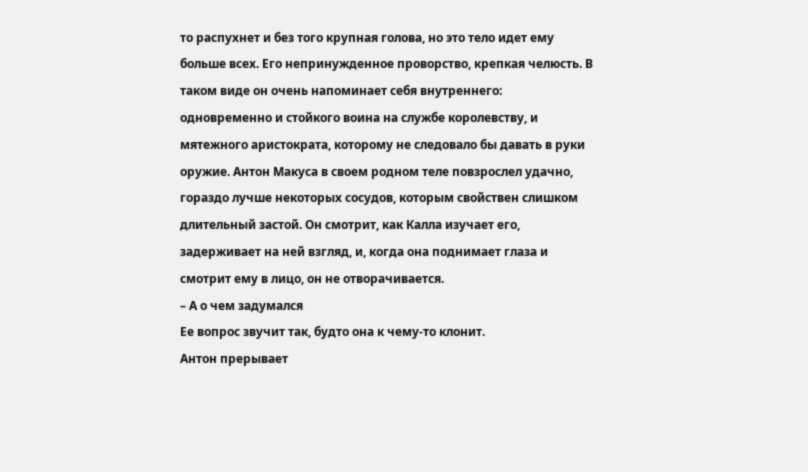то распухнет и без того крупная голова, но это тело идет ему больше всех. Его непринужденное проворство, крепкая челюсть. В таком виде он очень напоминает себя внутреннего: одновременно и стойкого воина на службе королевству, и мятежного аристократа, которому не следовало бы давать в руки оружие. Антон Макуса в своем родном теле повзрослел удачно, гораздо лучше некоторых сосудов, которым свойствен слишком длительный застой. Он смотрит, как Калла изучает его, задерживает на ней взгляд, и, когда она поднимает глаза и смотрит ему в лицо, он не отворачивается.
– А о чем задумался
Ее вопрос звучит так, будто она к чему-то клонит.
Антон прерывает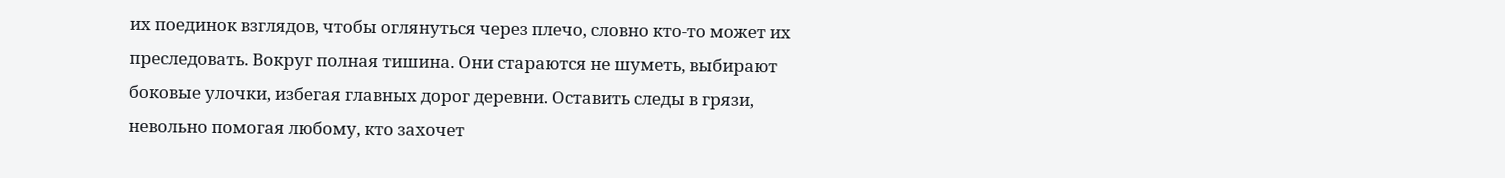их поединок взглядов, чтобы оглянуться через плечо, словно кто-то может их преследовать. Вокруг полная тишина. Они стараются не шуметь, выбирают боковые улочки, избегая главных дорог деревни. Оставить следы в грязи, невольно помогая любому, кто захочет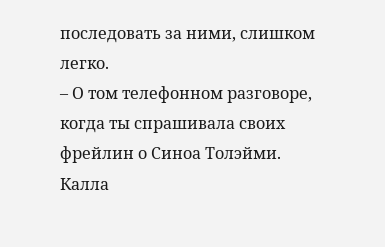последовать за ними, слишком легко.
– О том телефонном разговоре, когда ты спрашивала своих фрейлин о Синоа Толэйми.
Калла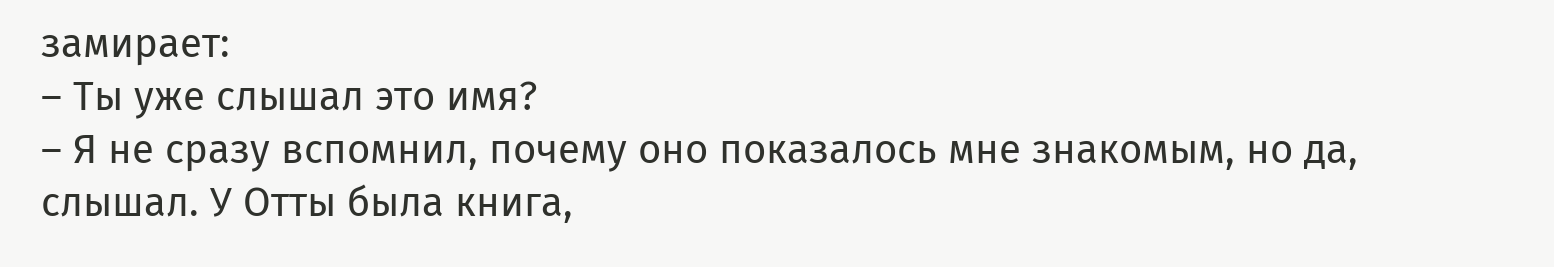замирает:
– Ты уже слышал это имя?
– Я не сразу вспомнил, почему оно показалось мне знакомым, но да, слышал. У Отты была книга,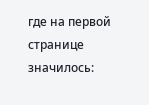где на первой странице значилось: